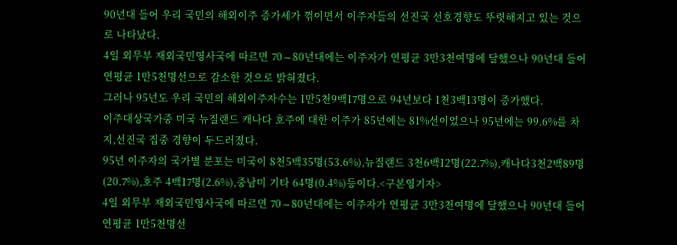90년대 들어 우리 국민의 해외이주 증가세가 꺾이면서 이주자들의 선진국 선호경향도 뚜렷해지고 있는 것으로 나타났다.
4일 외무부 재외국민영사국에 따르면 70∼80년대에는 이주자가 연평균 3만3천여명에 달했으나 90년대 들어 연평균 1만5천명선으로 감소한 것으로 밝혀졌다.
그러나 95년도 우리 국민의 해외이주자수는 1만5천9백17명으로 94년보다 1천3백13명이 증가했다.
이주대상국가중 미국 뉴질랜드 캐나다 호주에 대한 이주가 85년에는 81%선이었으나 95년에는 99.6%를 차지,선진국 집중 경향이 두드러졌다.
95년 이주자의 국가별 분포는 미국이 8천5백35명(53.6%),뉴질랜드 3천6백12명(22.7%),캐나다3천2백89명(20.7%),호주 4백17명(2.6%),중남미 기타 64명(0.4%)등이다.<구본영기자>
4일 외무부 재외국민영사국에 따르면 70∼80년대에는 이주자가 연평균 3만3천여명에 달했으나 90년대 들어 연평균 1만5천명선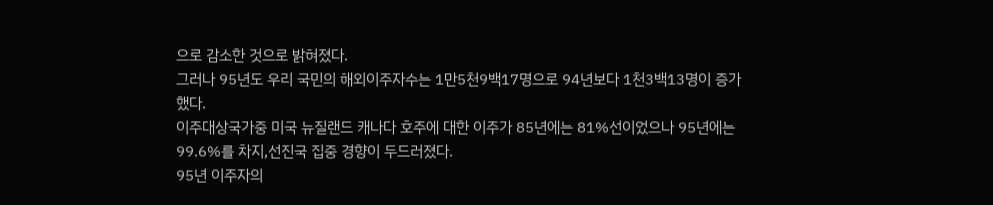으로 감소한 것으로 밝혀졌다.
그러나 95년도 우리 국민의 해외이주자수는 1만5천9백17명으로 94년보다 1천3백13명이 증가했다.
이주대상국가중 미국 뉴질랜드 캐나다 호주에 대한 이주가 85년에는 81%선이었으나 95년에는 99.6%를 차지,선진국 집중 경향이 두드러졌다.
95년 이주자의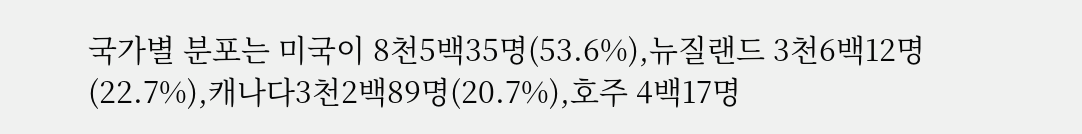국가별 분포는 미국이 8천5백35명(53.6%),뉴질랜드 3천6백12명(22.7%),캐나다3천2백89명(20.7%),호주 4백17명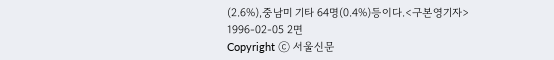(2.6%),중남미 기타 64명(0.4%)등이다.<구본영기자>
1996-02-05 2면
Copyright ⓒ 서울신문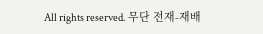All rights reserved. 무단 전재-재배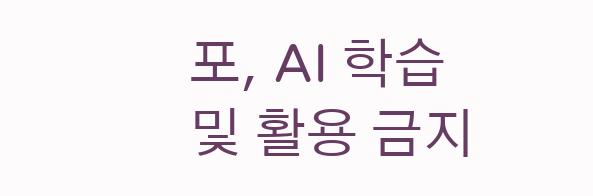포, AI 학습 및 활용 금지